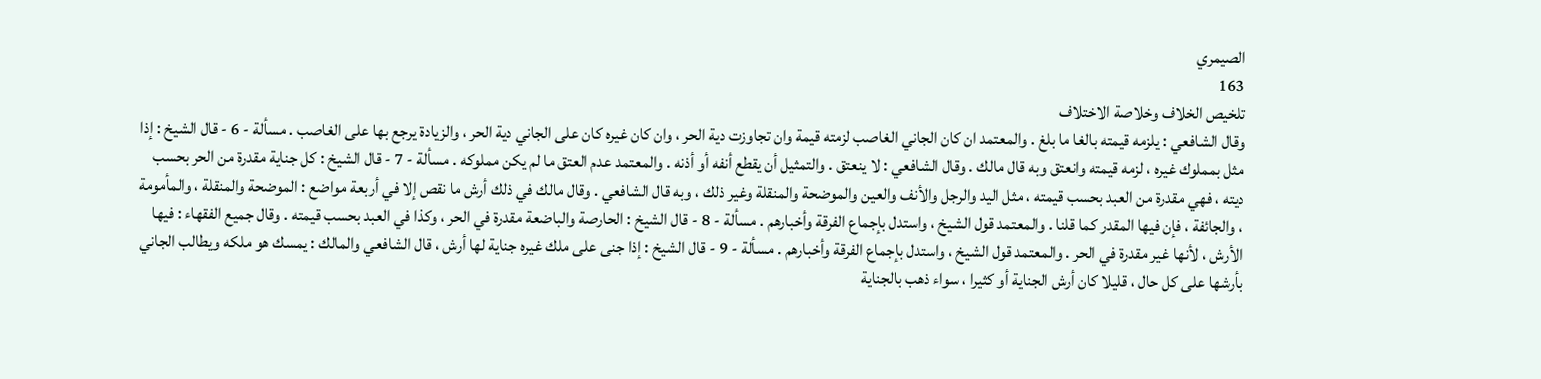الصيمري
163
تلخيص الخلاف وخلاصة الاختلاف
وقال الشافعي : يلزمه قيمته بالغا ما بلغ . والمعتمد ان كان الجاني الغاصب لزمته قيمة وان تجاوزت دية الحر ، وان كان غيره كان على الجاني دية الحر ، والزيادة يرجع بها على الغاصب . مسألة - 6 - قال الشيخ : إذا مثل بمملوك غيره ، لزمه قيمته وانعتق وبه قال مالك . وقال الشافعي : لا ينعتق . والتمثيل أن يقطع أنفه أو أذنه . والمعتمد عدم العتق ما لم يكن مملوكه . مسألة - 7 - قال الشيخ : كل جناية مقدرة من الحر بحسب ديته ، فهي مقدرة من العبد بحسب قيمته ، مثل اليد والرجل والأنف والعين والموضحة والمنقلة وغير ذلك ، وبه قال الشافعي . وقال مالك في ذلك أرش ما نقص إلا في أربعة مواضع : الموضحة والمنقلة ، والمأمومة ، والجائفة ، فإن فيها المقدر كما قلنا . والمعتمد قول الشيخ ، واستدل بإجماع الفرقة وأخبارهم . مسألة - 8 - قال الشيخ : الحارصة والباضعة مقدرة في الحر ، وكذا في العبد بحسب قيمته . وقال جميع الفقهاء : فيها الأرش ، لأنها غير مقدرة في الحر . والمعتمد قول الشيخ ، واستدل بإجماع الفرقة وأخبارهم . مسألة - 9 - قال الشيخ : إذا جنى على ملك غيره جناية لها أرش ، قال الشافعي والمالك : يمسك هو ملكه ويطالب الجاني بأرشها على كل حال ، قليلا كان أرش الجناية أو كثيرا ، سواء ذهب بالجناية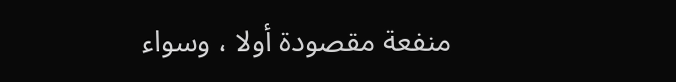منفعة مقصودة أولا ، وسواء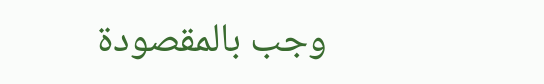وجب بالمقصودة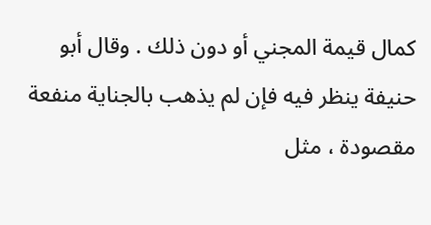كمال قيمة المجني أو دون ذلك . وقال أبو حنيفة ينظر فيه فإن لم يذهب بالجناية منفعة مقصودة ، مثل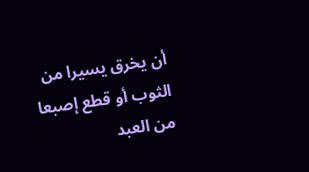أن يخرق يسيرا من الثوب أو قطع إصبعا من العبد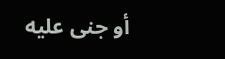أو جنى عليه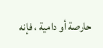حارصة أو دامية ، فإنه